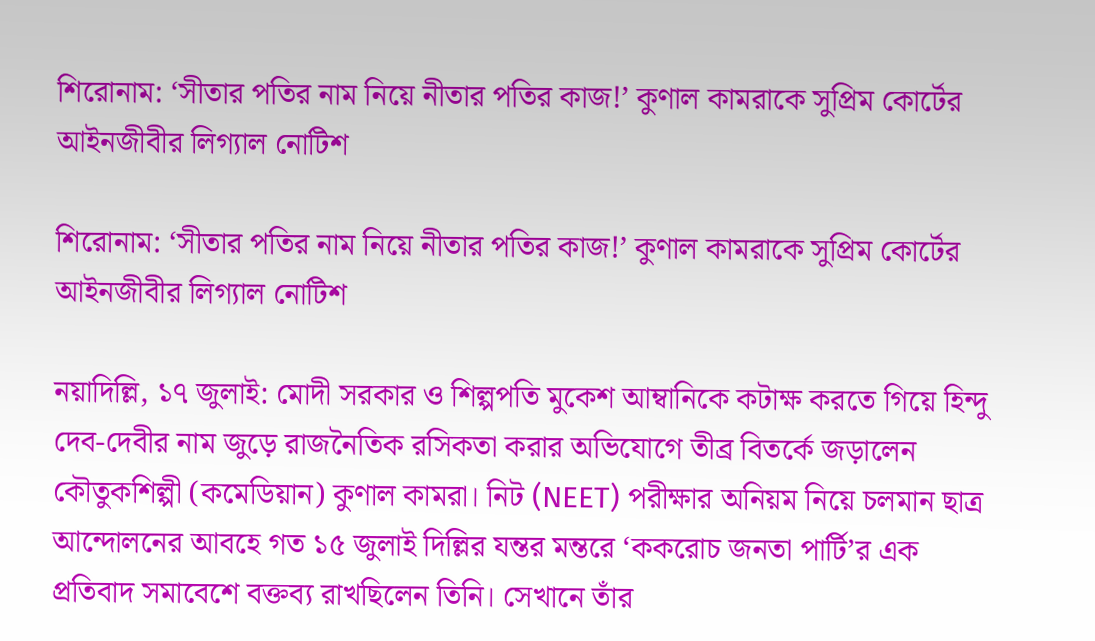শিরোনাম: ‘সীতার পতির নাম নিয়ে নীতার পতির কাজ!’ কুণাল কামরাকে সুপ্রিম কোর্টের আইনজীবীর লিগ্যাল নোটিশ

শিরোনাম: ‘সীতার পতির নাম নিয়ে নীতার পতির কাজ!’ কুণাল কামরাকে সুপ্রিম কোর্টের আইনজীবীর লিগ্যাল নোটিশ

নয়াদিল্লি, ১৭ জুলাই: মোদী সরকার ও শিল্পপতি মুকেশ আম্বানিকে কটাক্ষ করতে গিয়ে হিন্দু দেব-দেবীর নাম জুড়ে রাজনৈতিক রসিকতা করার অভিযোগে তীব্র বিতর্কে জড়ালেন কৌতুকশিল্পী (কমেডিয়ান) কুণাল কামরা। নিট (NEET) পরীক্ষার অনিয়ম নিয়ে চলমান ছাত্র আন্দোলনের আবহে গত ১৫ জুলাই দিল্লির যন্তর মন্তরে ‘ককরোচ জনতা পার্টি’র এক প্রতিবাদ সমাবেশে বক্তব্য রাখছিলেন তিনি। সেখানে তাঁর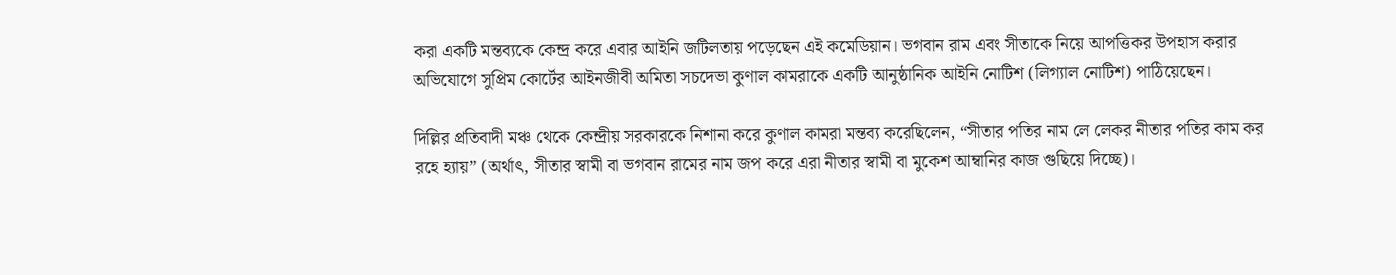করা একটি মন্তব্যকে কেন্দ্র করে এবার আইনি জটিলতায় পড়েছেন এই কমেডিয়ান। ভগবান রাম এবং সীতাকে নিয়ে আপত্তিকর উপহাস করার অভিযোগে সুপ্রিম কোর্টের আইনজীবী অমিতা সচদেভা কুণাল কামরাকে একটি আনুষ্ঠানিক আইনি নোটিশ (লিগ্যাল নোটিশ) পাঠিয়েছেন।

দিল্লির প্রতিবাদী মঞ্চ থেকে কেন্দ্রীয় সরকারকে নিশানা করে কুণাল কামরা মন্তব্য করেছিলেন, “সীতার পতির নাম লে লেকর নীতার পতির কাম কর রহে হ্যায়” (অর্থাৎ, সীতার স্বামী বা ভগবান রামের নাম জপ করে এরা নীতার স্বামী বা মুকেশ আম্বানির কাজ গুছিয়ে দিচ্ছে)।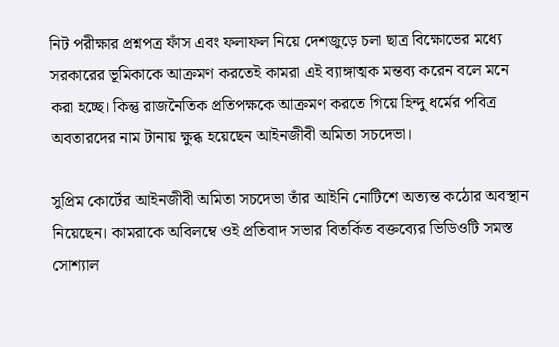নিট পরীক্ষার প্রশ্নপত্র ফাঁস এবং ফলাফল নিয়ে দেশজুড়ে চলা ছাত্র বিক্ষোভের মধ্যে সরকারের ভূমিকাকে আক্রমণ করতেই কামরা এই ব্যাঙ্গাত্মক মন্তব্য করেন বলে মনে করা হচ্ছে। কিন্তু রাজনৈতিক প্রতিপক্ষকে আক্রমণ করতে গিয়ে হিন্দু ধর্মের পবিত্র অবতারদের নাম টানায় ক্ষুব্ধ হয়েছেন আইনজীবী অমিতা সচদেভা।

সুপ্রিম কোর্টের আইনজীবী অমিতা সচদেভা তাঁর আইনি নোটিশে অত্যন্ত কঠোর অবস্থান নিয়েছেন। কামরাকে অবিলম্বে ওই প্রতিবাদ সভার বিতর্কিত বক্তব্যের ভিডিওটি সমস্ত সোশ্যাল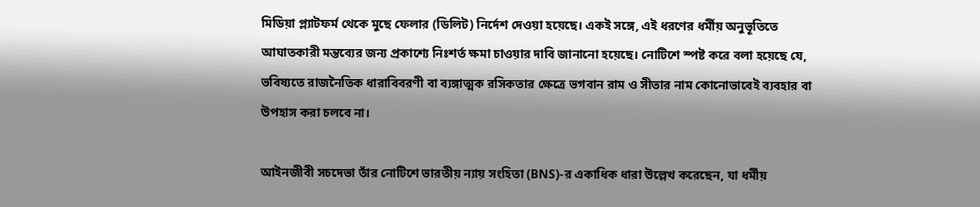মিডিয়া প্ল্যাটফর্ম থেকে মুছে ফেলার (ডিলিট) নির্দেশ দেওয়া হয়েছে। একই সঙ্গে, এই ধরণের ধর্মীয় অনুভূতিতে আঘাতকারী মন্তব্যের জন্য প্রকাশ্যে নিঃশর্ত ক্ষমা চাওয়ার দাবি জানানো হয়েছে। নোটিশে স্পষ্ট করে বলা হয়েছে যে, ভবিষ্যতে রাজনৈতিক ধারাবিবরণী বা ব্যঙ্গাত্মক রসিকতার ক্ষেত্রে ভগবান রাম ও সীতার নাম কোনোভাবেই ব্যবহার বা উপহাস করা চলবে না।

আইনজীবী সচদেভা তাঁর নোটিশে ভারতীয় ন্যায় সংহিতা (BNS)-র একাধিক ধারা উল্লেখ করেছেন, যা ধর্মীয়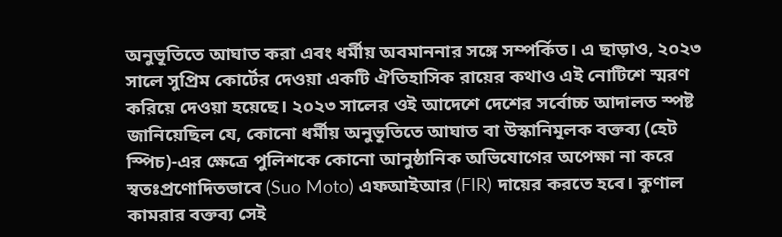অনুভূতিতে আঘাত করা এবং ধর্মীয় অবমাননার সঙ্গে সম্পর্কিত। এ ছাড়াও, ২০২৩ সালে সুপ্রিম কোর্টের দেওয়া একটি ঐতিহাসিক রায়ের কথাও এই নোটিশে স্মরণ করিয়ে দেওয়া হয়েছে। ২০২৩ সালের ওই আদেশে দেশের সর্বোচ্চ আদালত স্পষ্ট জানিয়েছিল যে, কোনো ধর্মীয় অনুভূতিতে আঘাত বা উস্কানিমূলক বক্তব্য (হেট স্পিচ)-এর ক্ষেত্রে পুলিশকে কোনো আনুষ্ঠানিক অভিযোগের অপেক্ষা না করে স্বতঃপ্রণোদিতভাবে (Suo Moto) এফআইআর (FIR) দায়ের করতে হবে। কুণাল কামরার বক্তব্য সেই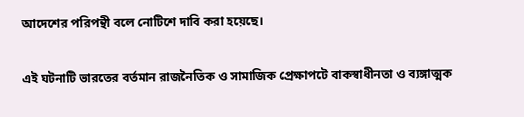আদেশের পরিপন্থী বলে নোটিশে দাবি করা হয়েছে।

এই ঘটনাটি ভারতের বর্তমান রাজনৈতিক ও সামাজিক প্রেক্ষাপটে বাকস্বাধীনতা ও ব্যঙ্গাত্মক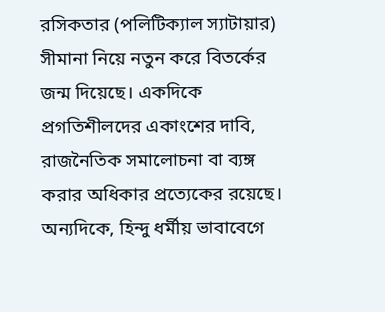রসিকতার (পলিটিক্যাল স্যাটায়ার) সীমানা নিয়ে নতুন করে বিতর্কের জন্ম দিয়েছে। একদিকে প্রগতিশীলদের একাংশের দাবি, রাজনৈতিক সমালোচনা বা ব্যঙ্গ করার অধিকার প্রত্যেকের রয়েছে। অন্যদিকে, হিন্দু ধর্মীয় ভাবাবেগে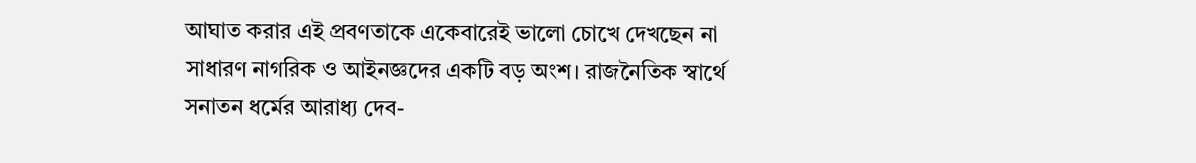আঘাত করার এই প্রবণতাকে একেবারেই ভালো চোখে দেখছেন না সাধারণ নাগরিক ও আইনজ্ঞদের একটি বড় অংশ। রাজনৈতিক স্বার্থে সনাতন ধর্মের আরাধ্য দেব-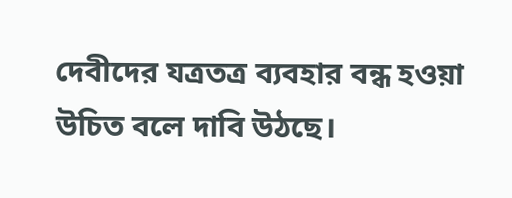দেবীদের যত্রতত্র ব্যবহার বন্ধ হওয়া উচিত বলে দাবি উঠছে।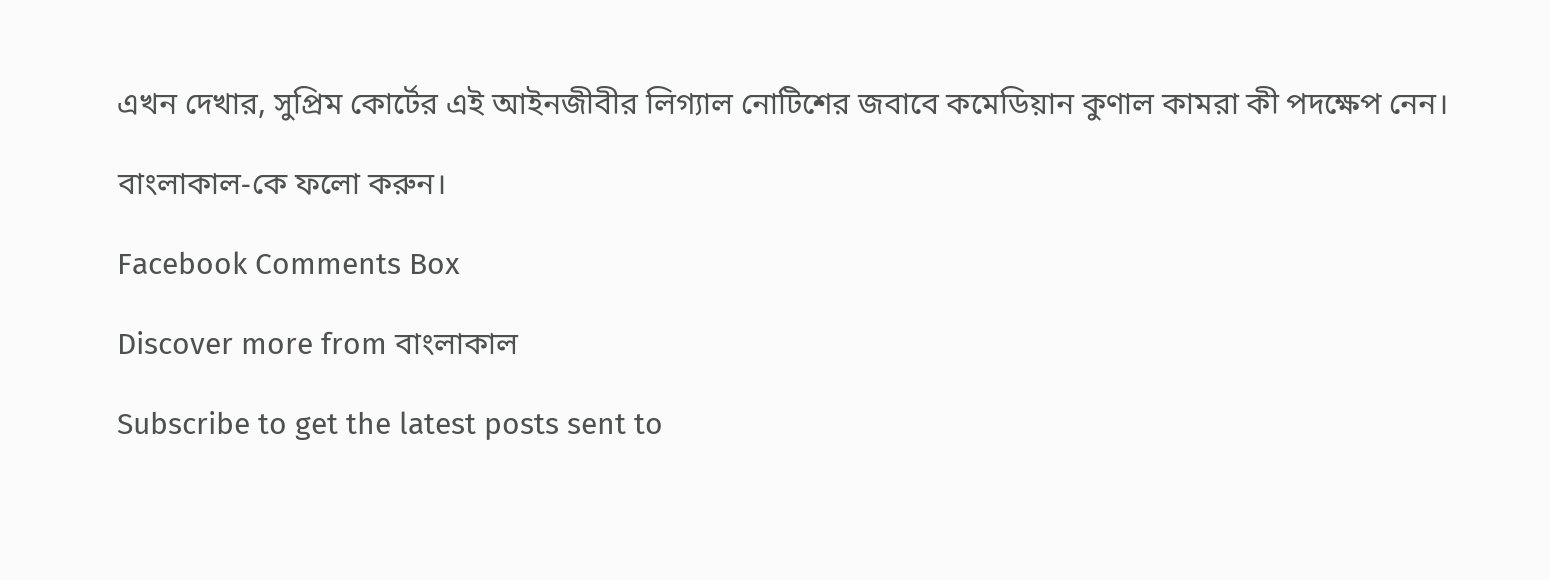এখন দেখার, সুপ্রিম কোর্টের এই আইনজীবীর লিগ্যাল নোটিশের জবাবে কমেডিয়ান কুণাল কামরা কী পদক্ষেপ নেন।

বাংলাকাল-কে ফলো করুন।

Facebook Comments Box

Discover more from বাংলাকাল

Subscribe to get the latest posts sent to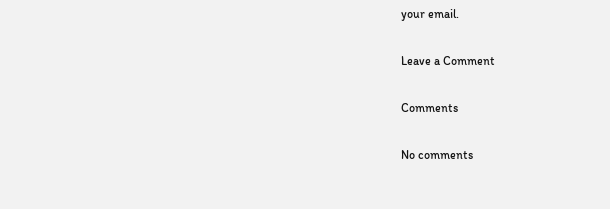your email.

Leave a Comment

Comments

No comments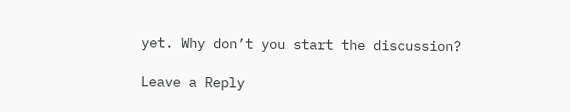yet. Why don’t you start the discussion?

Leave a Reply